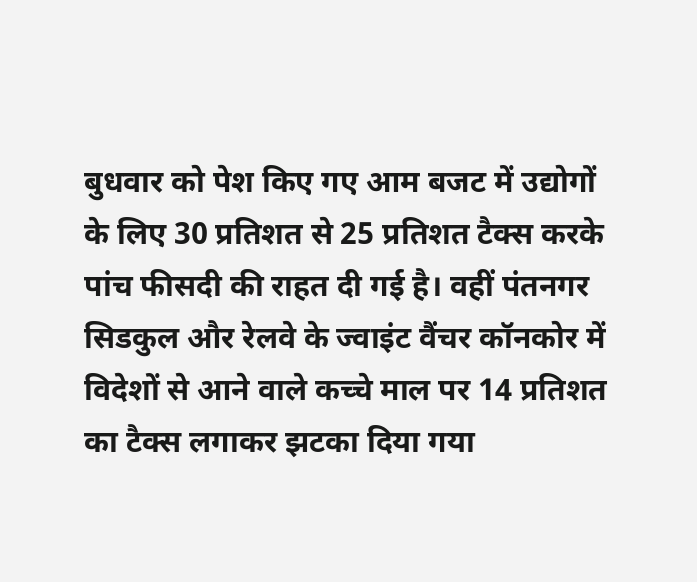बुधवार को पेश किए गए आम बजट में उद्योगों के लिए 30 प्रतिशत से 25 प्रतिशत टैक्स करके पांच फीसदी की राहत दी गई है। वहीं पंतनगर सिडकुल और रेलवे के ज्वाइंट वैंचर कॉनकोर में विदेशों से आने वाले कच्चे माल पर 14 प्रतिशत का टैक्स लगाकर झटका दिया गया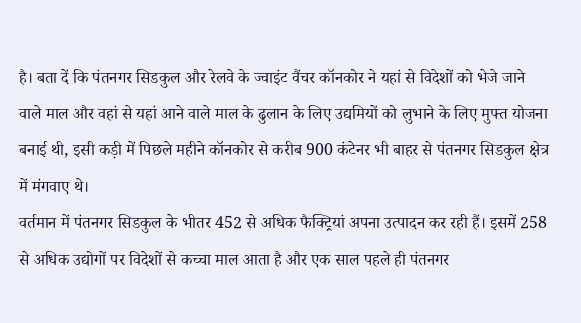है। बता दें कि पंतनगर सिडकुल और रेलवे के ज्वाइंट वैंचर कॉनकोर ने यहां से विदेशों को भेजे जाने वाले माल और वहां से यहां आने वाले माल के ढुलान के लिए उद्यमियों को लुभाने के लिए मुफ्त योजना बनाई थी, इसी कड़ी में पिछले महीने कॉनकोर से करीब 900 कंटेनर भी बाहर से पंतनगर सिडकुल क्षेत्र में मंगवाए थे।
वर्तमान में पंतनगर सिडकुल के भीतर 452 से अधिक फैक्ट्रियां अपना उत्पादन कर रही हैं। इसमें 258 से अधिक उद्योगों पर विदेशों से कच्चा माल आता है और एक साल पहले ही पंतनगर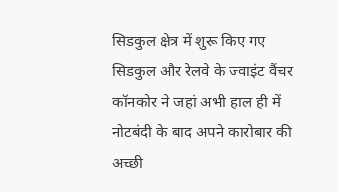सिडकुल क्षेत्र में शुरू किए गए सिडकुल और रेलवे के ज्वाइंट वैंचर कॉनकोर ने जहां अभी हाल ही में नोटबंदी के बाद अपने कारोबार की अच्छी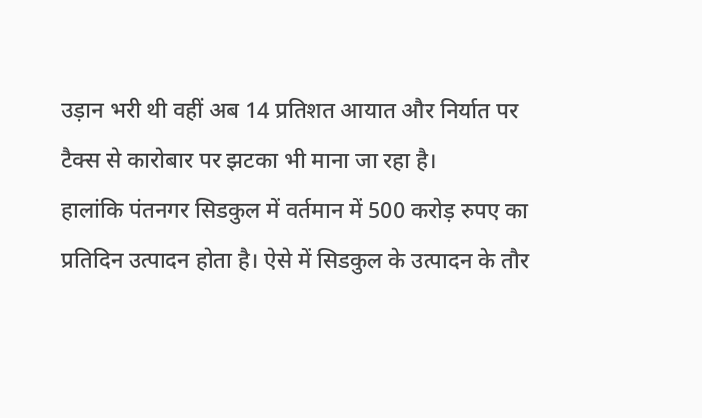उड़ान भरी थी वहीं अब 14 प्रतिशत आयात और निर्यात पर टैक्स से कारोबार पर झटका भी माना जा रहा है।
हालांकि पंतनगर सिडकुल में वर्तमान में 500 करोड़ रुपए का प्रतिदिन उत्पादन होता है। ऐसे में सिडकुल के उत्पादन के तौर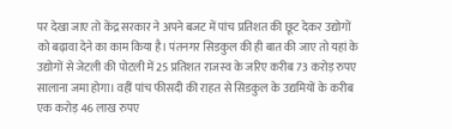पर देखा जाए तो केंद्र सरकार ने अपने बजट में पांच प्रतिशत की छूट देकर उद्योगों को बढ़ावा देने का काम किया है। पंतनगर सिडकुल की ही बात की जाए तो यहां के उद्योगों से जेटली की पोटली में 25 प्रतिशत राजस्व के जरिए करीब 73 करोड़ रुपए सालाना जमा होगा। वहीं पांच फीसदी की राहत से सिडकुल के उद्यमियों के करीब एक करोड़ 46 लाख रुपए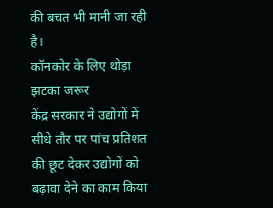की बचत भी मानी जा रही है।
कॉनकोर के लिए थोड़ा झटका जरूर
केंद्र सरकार ने उद्योगों में सीधे तौर पर पांच प्रतिशत की छूट देकर उद्योगों को बढ़ावा देने का काम किया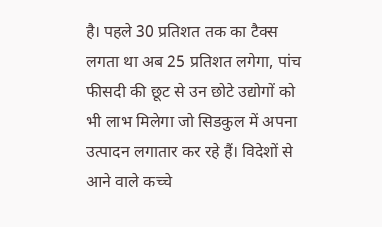है। पहले 30 प्रतिशत तक का टैक्स लगता था अब 25 प्रतिशत लगेगा, पांच फीसदी की छूट से उन छोटे उद्योगों को भी लाभ मिलेगा जो सिडकुल में अपना उत्पादन लगातार कर रहे हैं। विदेशों से आने वाले कच्चे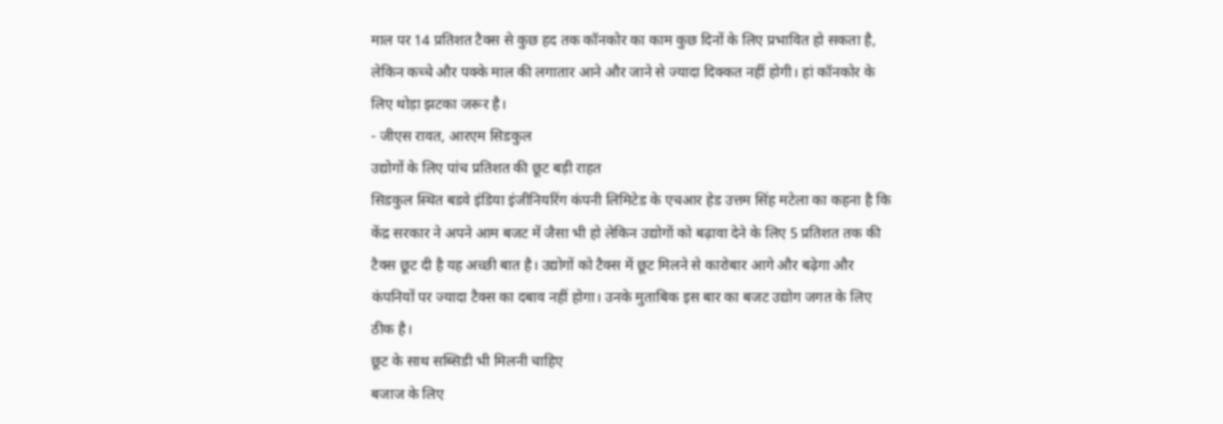माल पर 14 प्रतिशत टैक्स से कुछ हद तक कॉनकोर का काम कुछ दिनों के लिए प्रभावित हो सकता है, लेकिन कच्चे और पक्के माल की लगातार आने और जाने से ज्यादा दिक्कत नहीं होगी। हां कॉनकोर के लिए थोड़ा झटका जरूर है।
- जीएस रावत, आरएम सिडकुल
उद्योगों के लिए पांच प्रतिशत की छूट बड़ी राहत
सिडकुल स्थित बडवे इंडिया इंजीनियरिंग कंपनी लिमिटेड के एचआर हेड उत्तम सिंह मटेला का कहना है कि केंद्र सरकार ने अपने आम बजट में जैसा भी हो लेकिन उद्योगों को बढ़ावा देने के लिए 5 प्रतिशत तक की टैक्स छूट दी है यह अच्छी बात है। उद्योगों को टैक्स में छूट मिलने से कारोबार आगे और बढ़ेगा और कंपनियों पर ज्यादा टैक्स का दबाव नहीं होगा। उनके मुताबिक इस बार का बजट उद्योग जगत के लिए ठीक है।
छूट के साथ सब्सिडी भी मिलनी चाहिए
बजाज के लिए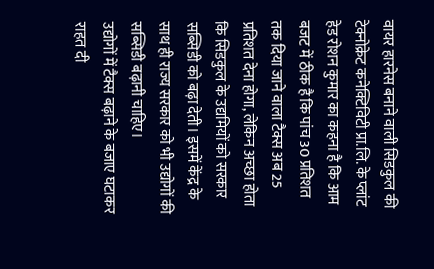वायर हारनेस बनाने वाली सिडकुल की टेक्नोक्रेट कनेक्टिविटी प्रा.लि. के प्लांट हेड रोशन कुमार का कहना है कि आम बजट में ठीक है कि पांच 30 प्रतिशत तक दिया जाने वाला टैक्स अब 25 प्रतिशत देना होगा, लेकिन अच्छा होता कि सिडकुल के उद्यमियों को सरकार सब्सिडी को बढ़ा देती। इसमें केंद्र के साथ ही राज्य सरकार को भी उद्योगों की सब्सिडी बढ़ानी चाहिए।
उद्योगों में टैक्स बढ़ाने के बजाए घटाकर राहत दी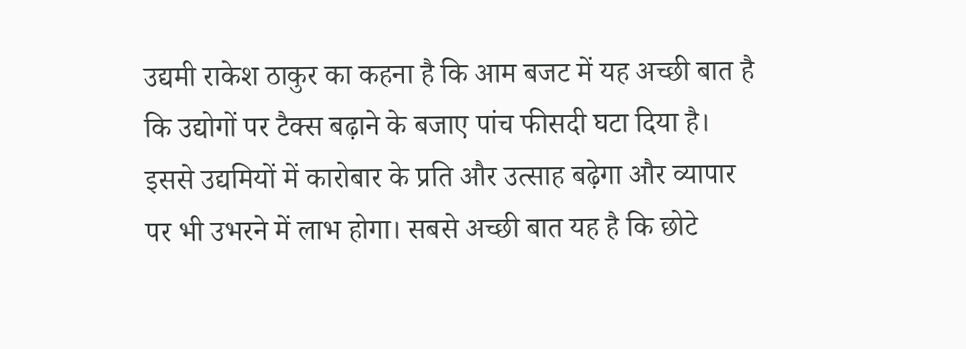उद्यमी राकेश ठाकुर का कहना है कि आम बजट में यह अच्छी बात है कि उद्योगों पर टैक्स बढ़ाने के बजाए पांच फीसदी घटा दिया है। इससे उद्यमियों में कारोबार के प्रति और उत्साह बढ़ेगा और व्यापार पर भी उभरने में लाभ होगा। सबसे अच्छी बात यह है कि छोटे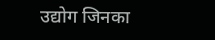उद्योग जिनका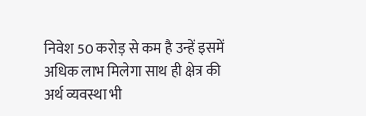निवेश 50 करोड़ से कम है उन्हें इसमें अधिक लाभ मिलेगा साथ ही क्षेत्र की अर्थ व्यवस्था भी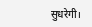सुधरेगी।